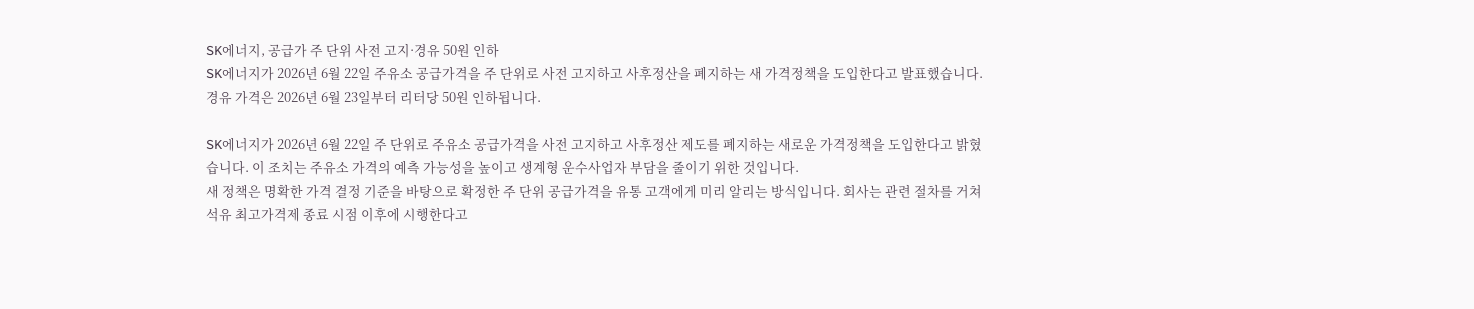SK에너지, 공급가 주 단위 사전 고지·경유 50원 인하
SK에너지가 2026년 6월 22일 주유소 공급가격을 주 단위로 사전 고지하고 사후정산을 폐지하는 새 가격정책을 도입한다고 발표했습니다. 경유 가격은 2026년 6월 23일부터 리터당 50원 인하됩니다.

SK에너지가 2026년 6월 22일 주 단위로 주유소 공급가격을 사전 고지하고 사후정산 제도를 폐지하는 새로운 가격정책을 도입한다고 밝혔습니다. 이 조치는 주유소 가격의 예측 가능성을 높이고 생계형 운수사업자 부담을 줄이기 위한 것입니다.
새 정책은 명확한 가격 결정 기준을 바탕으로 확정한 주 단위 공급가격을 유통 고객에게 미리 알리는 방식입니다. 회사는 관련 절차를 거쳐 석유 최고가격제 종료 시점 이후에 시행한다고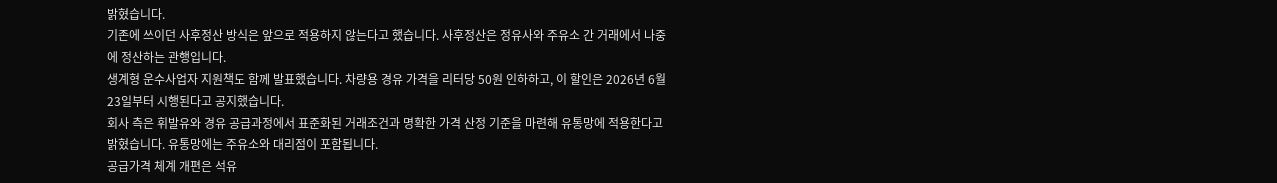밝혔습니다.
기존에 쓰이던 사후정산 방식은 앞으로 적용하지 않는다고 했습니다. 사후정산은 정유사와 주유소 간 거래에서 나중에 정산하는 관행입니다.
생계형 운수사업자 지원책도 함께 발표했습니다. 차량용 경유 가격을 리터당 50원 인하하고, 이 할인은 2026년 6월 23일부터 시행된다고 공지했습니다.
회사 측은 휘발유와 경유 공급과정에서 표준화된 거래조건과 명확한 가격 산정 기준을 마련해 유통망에 적용한다고 밝혔습니다. 유통망에는 주유소와 대리점이 포함됩니다.
공급가격 체계 개편은 석유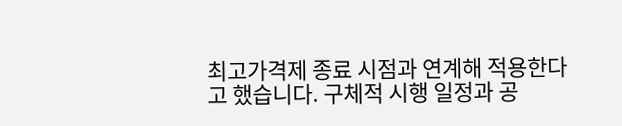최고가격제 종료 시점과 연계해 적용한다고 했습니다. 구체적 시행 일정과 공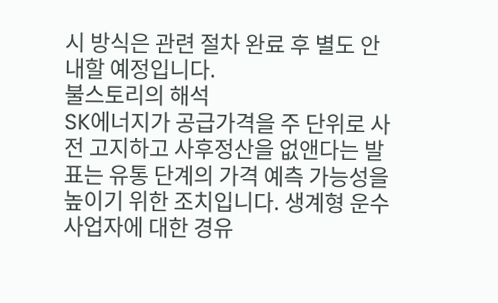시 방식은 관련 절차 완료 후 별도 안내할 예정입니다.
불스토리의 해석
SK에너지가 공급가격을 주 단위로 사전 고지하고 사후정산을 없앤다는 발표는 유통 단계의 가격 예측 가능성을 높이기 위한 조치입니다. 생계형 운수사업자에 대한 경유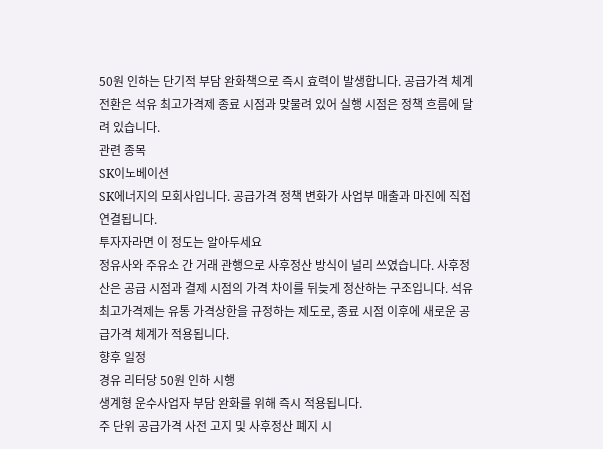50원 인하는 단기적 부담 완화책으로 즉시 효력이 발생합니다. 공급가격 체계 전환은 석유 최고가격제 종료 시점과 맞물려 있어 실행 시점은 정책 흐름에 달려 있습니다.
관련 종목
SK이노베이션
SK에너지의 모회사입니다. 공급가격 정책 변화가 사업부 매출과 마진에 직접 연결됩니다.
투자자라면 이 정도는 알아두세요
정유사와 주유소 간 거래 관행으로 사후정산 방식이 널리 쓰였습니다. 사후정산은 공급 시점과 결제 시점의 가격 차이를 뒤늦게 정산하는 구조입니다. 석유 최고가격제는 유통 가격상한을 규정하는 제도로, 종료 시점 이후에 새로운 공급가격 체계가 적용됩니다.
향후 일정
경유 리터당 50원 인하 시행
생계형 운수사업자 부담 완화를 위해 즉시 적용됩니다.
주 단위 공급가격 사전 고지 및 사후정산 폐지 시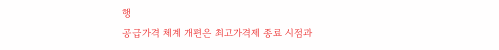행
공급가격 체계 개편은 최고가격제 종료 시점과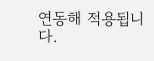연동해 적용됩니다.